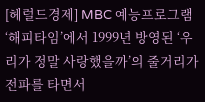[헤럴드경제] MBC 예능프로그램 ‘해피타임’에서 1999년 방영된 ‘우리가 정말 사랑했을까’의 줄거리가 전파를 타면서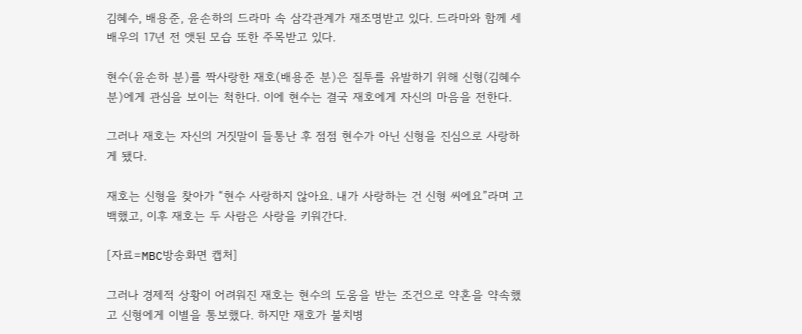김혜수, 배용준, 윤손하의 드라마 속 삼각관계가 재조명받고 있다. 드라마와 함께 세 배우의 17년 전 앳된 모습 또한 주목받고 있다.

현수(윤손하 분)를 짝사랑한 재호(배용준 분)은 질투를 유발하기 위해 신형(김혜수 분)에게 관심을 보이는 척한다. 이에 현수는 결국 재호에게 자신의 마음을 전한다.

그러나 재호는 자신의 거짓말이 들통난 후 점점 현수가 아닌 신형을 진심으로 사랑하게 됐다.

재호는 신형을 찾아가 “현수 사랑하지 않아요. 내가 사랑하는 건 신형 씨에요”라며 고백했고, 이후 재호는 두 사람은 사랑을 키워간다.

[자료=MBC방송화면 캡처]

그러나 경제적 상황이 어려워진 재호는 현수의 도움을 받는 조건으로 약혼을 약속했고 신형에게 이별을 통보했다. 하지만 재호가 불치병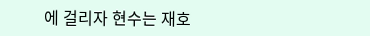에 걸리자 현수는 재호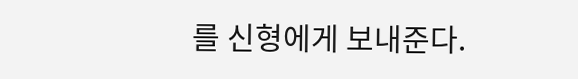를 신형에게 보내준다.